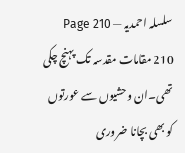سلسلہ احمدیہ — Page 210
210 مقامات مقدسہ تک پہنچ چکی تھی۔ان وحشیوں سے عورتوں کو بھی بچانا ضروری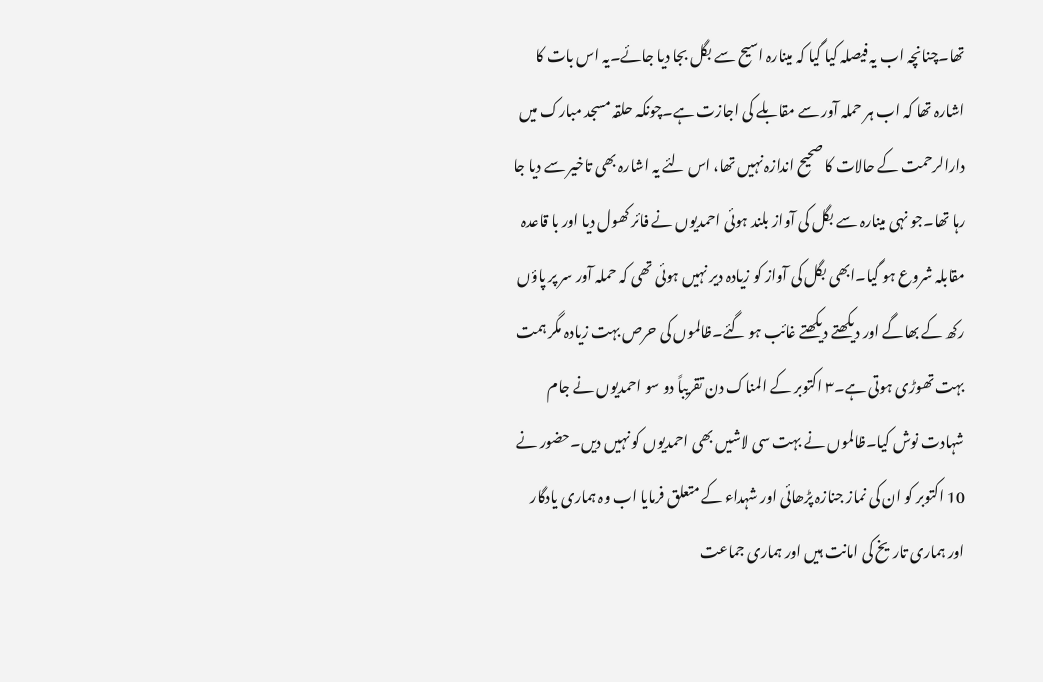تھا۔چنانچہ اب یہ فیصلہ کیا گیا کہ مینارہ اسیح سے بگل بجا دیا جائے۔یہ اس بات کا اشارہ تھا کہ اب ہر حملہ آور سے مقابلے کی اجازت ہے۔چونکہ حلقہ مسجد مبارک میں دارالرحمت کے حالات کا صحیح اندازہ نہیں تھا، اس لئے یہ اشارہ بھی تاخیر سے دیا جا رہا تھا۔جو نہی مینارہ سے بگل کی آواز بلند ہوئی احمدیوں نے فائر کھول دیا اور با قاعدہ مقابلہ شروع ہو گیا۔ابھی بگل کی آواز کو زیادہ دیر نہیں ہوئی تھی کہ حملہ آور سر پر پاؤں رکھ کے بھاگے اور دیکھتے دیکھتے غائب ہو گئے۔ظالموں کی حرص بہت زیادہ مگر ہمت بہت تھوڑی ہوتی ہے۔۳ اکتوبر کے المناک دن تقریباً دو سو احمدیوں نے جام شہادت نوش کیا۔ظالموں نے بہت سی لاشیں بھی احمدیوں کو نہیں دیں۔حضور نے 10 اکتوبر کو ان کی نماز جنازہ پڑھائی اور شہداء کے متعلق فرمایا اب وہ ہماری یادگار اور ہماری تاریخ کی امانت ہیں اور ہماری جماعت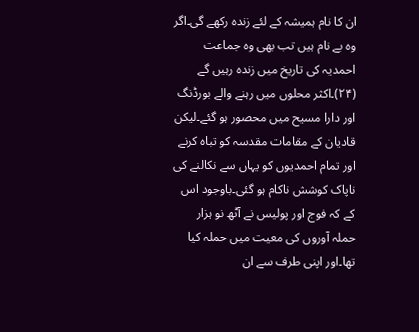ان کا نام ہمیشہ کے لئے زندہ رکھے گی۔اگر وہ بے نام ہیں تب بھی وہ جماعت احمدیہ کی تاریخ میں زندہ رہیں گے (۲۴)۔اکثر محلوں میں رہنے والے بورڈنگ اور دارا مسیح میں محصور ہو گئے۔لیکن قادیان کے مقامات مقدسہ کو تباہ کرنے اور تمام احمدیوں کو یہاں سے نکالنے کی ناپاک کوشش ناکام ہو گئی۔باوجود اس کے کہ فوج اور پولیس نے آٹھ نو ہزار حملہ آوروں کی معیت میں حملہ کیا تھا۔اور اپنی طرف سے ان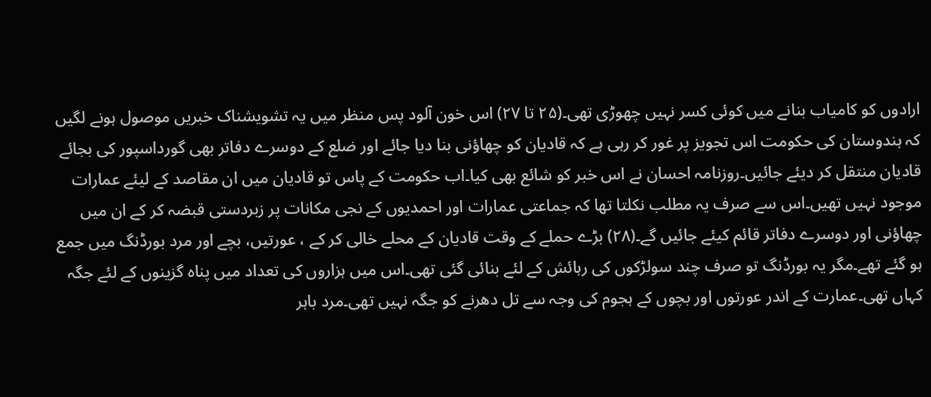ارادوں کو کامیاب بنانے میں کوئی کسر نہیں چھوڑی تھی۔(۲۵ تا ۲۷) اس خون آلود پس منظر میں یہ تشویشناک خبریں موصول ہونے لگیں کہ ہندوستان کی حکومت اس تجویز پر غور کر رہی ہے کہ قادیان کو چھاؤنی بنا دیا جائے اور ضلع کے دوسرے دفاتر بھی گورداسپور کی بجائے قادیان منتقل کر دیئے جائیں۔روزنامہ احسان نے اس خبر کو شائع بھی کیا۔اب حکومت کے پاس تو قادیان میں ان مقاصد کے لیئے عمارات موجود نہیں تھیں۔اس سے صرف یہ مطلب نکلتا تھا کہ جماعتی عمارات اور احمدیوں کے نجی مکانات پر زبردستی قبضہ کر کے ان میں چھاؤنی اور دوسرے دفاتر قائم کیئے جائیں گے۔(۲۸) بڑے حملے کے وقت قادیان کے محلے خالی کر کے ، عورتیں، بچے اور مرد بورڈنگ میں جمع ہو گئے تھے۔مگر یہ بورڈنگ تو صرف چند سولڑکوں کی رہائش کے لئے بنائی گئی تھی۔اس میں ہزاروں کی تعداد میں پناہ گزینوں کے لئے جگہ کہاں تھی۔عمارت کے اندر عورتوں اور بچوں کے ہجوم کی وجہ سے تل دھرنے کو جگہ نہیں تھی۔مرد باہر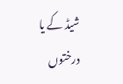شیڈ کے یا درختوں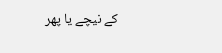کے نیچے یا پھر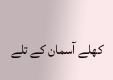کھلے آسمان کے تلے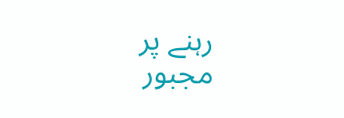رہنے پر مجبور